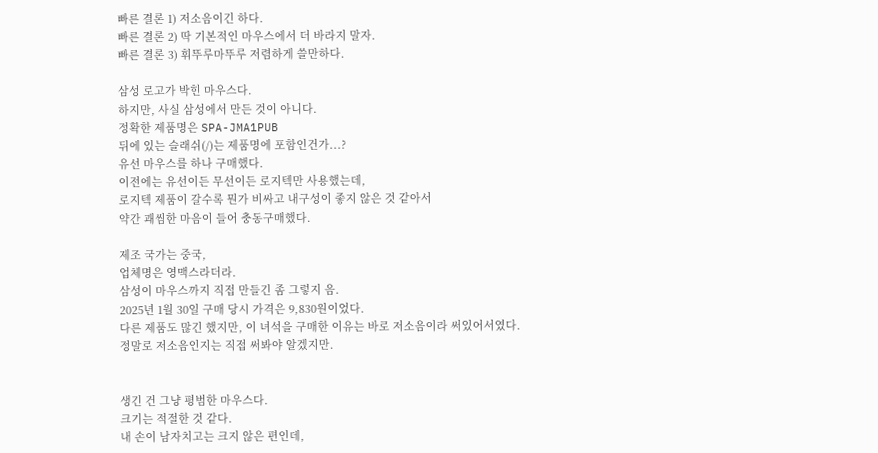빠른 결론 1) 저소음이긴 하다.
빠른 결론 2) 딱 기본적인 마우스에서 더 바라지 말자.
빠른 결론 3) 휘뚜루마뚜루 저렴하게 쓸만하다.

삼성 로고가 박힌 마우스다.
하지만, 사실 삼성에서 만든 것이 아니다.
정확한 제품명은 SPA-JMA1PUB
뒤에 있는 슬래쉬(/)는 제품명에 포함인건가...?
유선 마우스를 하나 구매했다.
이전에는 유선이든 무선이든 로지텍만 사용했는데,
로지텍 제품이 갈수록 뭔가 비싸고 내구성이 좋지 않은 것 같아서
약간 괘씸한 마음이 들어 충동구매했다.

제조 국가는 중국,
업체명은 영맥스라더라.
삼성이 마우스까지 직접 만들긴 좀 그렇지 음.
2025년 1월 30일 구매 당시 가격은 9,830원이었다.
다른 제품도 많긴 했지만, 이 녀석을 구매한 이유는 바로 저소음이라 써있어서였다.
정말로 저소음인지는 직접 써봐야 알겠지만.


생긴 건 그냥 평범한 마우스다.
크기는 적절한 것 같다.
내 손이 남자치고는 크지 않은 편인데,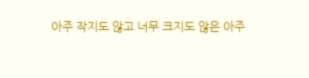아주 작지도 않고 너무 크지도 않은 아주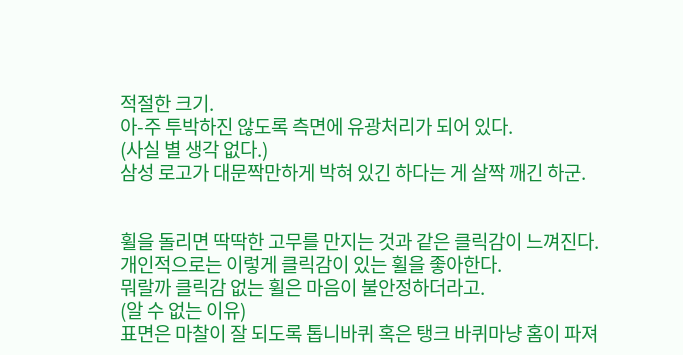적절한 크기.
아-주 투박하진 않도록 측면에 유광처리가 되어 있다.
(사실 별 생각 없다.)
삼성 로고가 대문짝만하게 박혀 있긴 하다는 게 살짝 깨긴 하군.


휠을 돌리면 딱딱한 고무를 만지는 것과 같은 클릭감이 느껴진다.
개인적으로는 이렇게 클릭감이 있는 휠을 좋아한다.
뭐랄까 클릭감 없는 휠은 마음이 불안정하더라고.
(알 수 없는 이유)
표면은 마찰이 잘 되도록 톱니바퀴 혹은 탱크 바퀴마냥 홈이 파져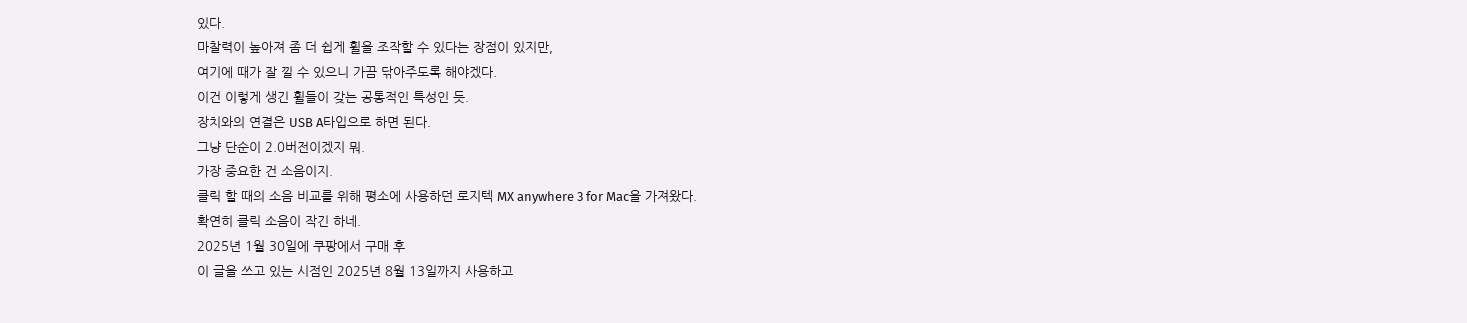있다.
마찰력이 높아져 좀 더 쉽게 휠을 조작할 수 있다는 장점이 있지만,
여기에 때가 잘 낄 수 있으니 가끔 닦아주도록 해야겠다.
이건 이렇게 생긴 휠들이 갖는 공통적인 특성인 듯.
장치와의 연결은 USB A타입으로 하면 된다.
그냥 단순이 2.0버전이겠지 뭐.
가장 중요한 건 소음이지.
클릭 할 때의 소음 비교를 위해 평소에 사용하던 로지텍 MX anywhere 3 for Mac을 가져왔다.
확연히 클릭 소음이 작긴 하네.
2025년 1월 30일에 쿠팡에서 구매 후
이 글을 쓰고 있는 시점인 2025년 8월 13일까지 사용하고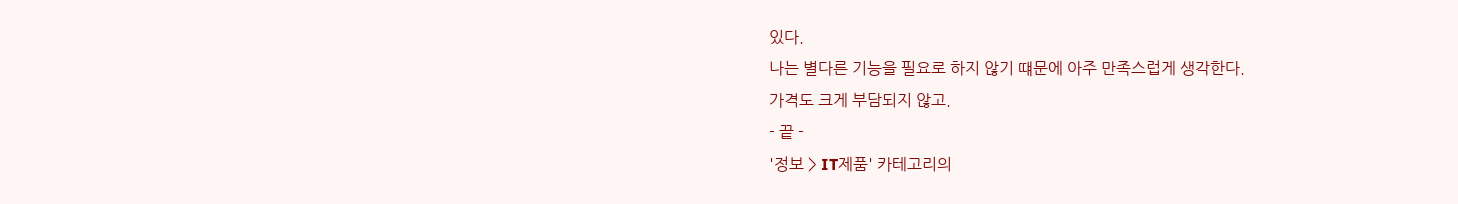있다.
나는 별다른 기능을 필요로 하지 않기 떄문에 아주 만족스럽게 생각한다.
가격도 크게 부담되지 않고.
- 끝 -
'정보 > IT제품' 카테고리의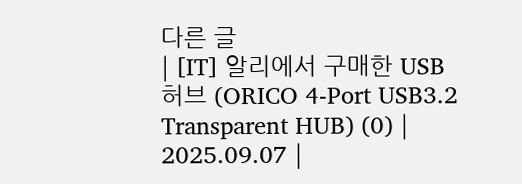다른 글
| [IT] 알리에서 구매한 USB 허브 (ORICO 4-Port USB3.2 Transparent HUB) (0) | 2025.09.07 |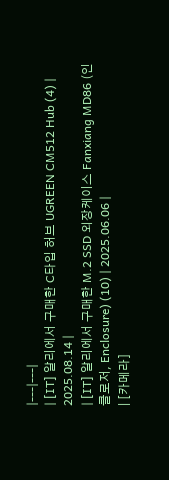|---|---|
| [IT] 알리에서 구매한 C타입 허브 UGREEN CM512 Hub (4) | 2025.08.14 |
| [IT] 알리에서 구매한 M.2 SSD 외장케이스 Fanxiang MD86 (인클로저, Enclosure) (10) | 2025.06.06 |
| [카메라]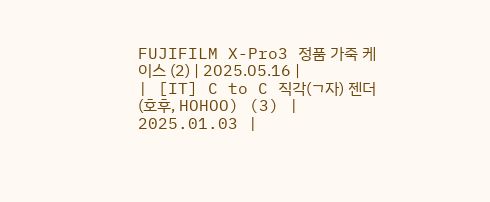FUJIFILM X-Pro3 정품 가죽 케이스 (2) | 2025.05.16 |
| [IT] C to C 직각(ㄱ자) 젠더 (호후, HOHOO) (3) | 2025.01.03 |